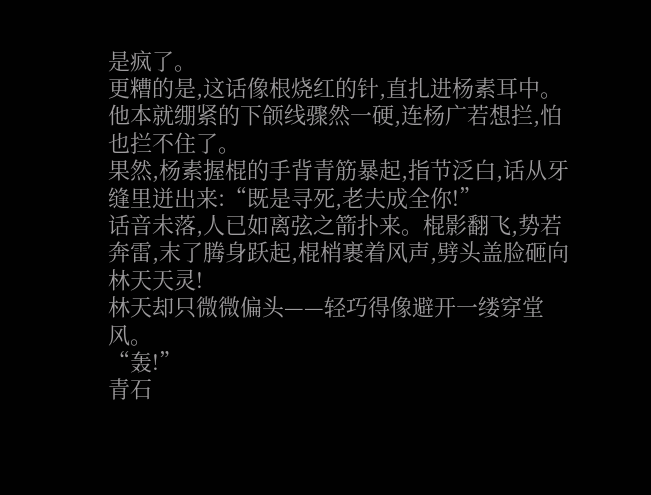是疯了。
更糟的是,这话像根烧红的针,直扎进杨素耳中。他本就绷紧的下颌线骤然一硬,连杨广若想拦,怕也拦不住了。
果然,杨素握棍的手背青筋暴起,指节泛白,话从牙缝里迸出来:“既是寻死,老夫成全你!”
话音未落,人已如离弦之箭扑来。棍影翻飞,势若奔雷,末了腾身跃起,棍梢裹着风声,劈头盖脸砸向林天天灵!
林天却只微微偏头——轻巧得像避开一缕穿堂风。
“轰!”
青石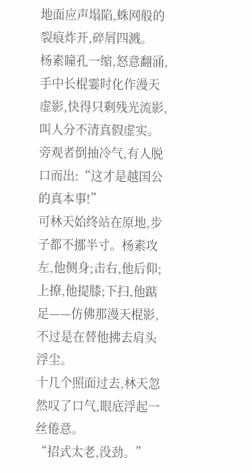地面应声塌陷,蛛网般的裂痕炸开,碎屑四溅。
杨素瞳孔一缩,怒意翻涌,手中长棍霎时化作漫天虚影,快得只剩残光流影,叫人分不清真假虚实。
旁观者倒抽冷气,有人脱口而出:“这才是越国公的真本事!”
可林天始终站在原地,步子都不挪半寸。杨素攻左,他侧身;击右,他后仰;上撩,他提膝;下扫,他踮足——仿佛那漫天棍影,不过是在替他拂去肩头浮尘。
十几个照面过去,林天忽然叹了口气,眼底浮起一丝倦意。
“招式太老,没劲。”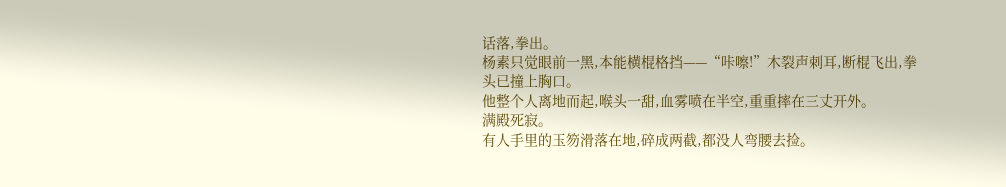话落,拳出。
杨素只觉眼前一黑,本能横棍格挡——“咔嚓!”木裂声刺耳,断棍飞出,拳头已撞上胸口。
他整个人离地而起,喉头一甜,血雾喷在半空,重重摔在三丈开外。
满殿死寂。
有人手里的玉笏滑落在地,碎成两截,都没人弯腰去捡。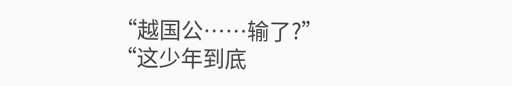“越国公……输了?”
“这少年到底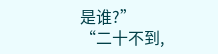是谁?”
“二十不到,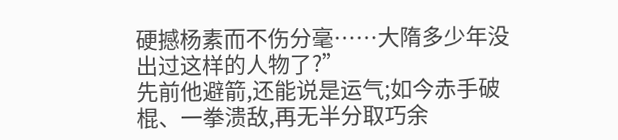硬撼杨素而不伤分毫……大隋多少年没出过这样的人物了?”
先前他避箭,还能说是运气;如今赤手破棍、一拳溃敌,再无半分取巧余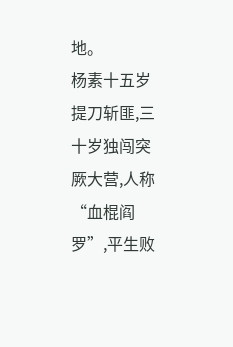地。
杨素十五岁提刀斩匪,三十岁独闯突厥大营,人称“血棍阎罗”,平生败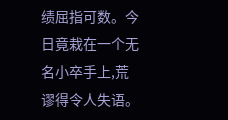绩屈指可数。今日竟栽在一个无名小卒手上,荒谬得令人失语。